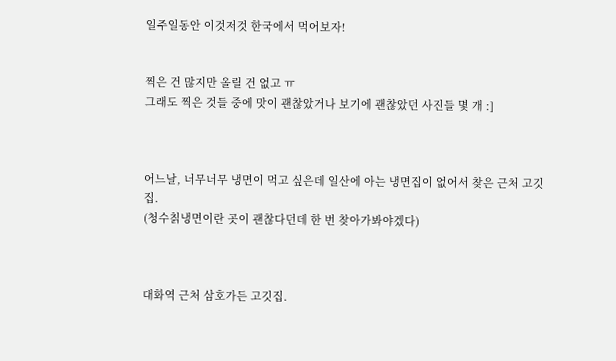일주일동안 이것저것 한국에서 먹어보자!


찍은 건 많지만 올릴 건 없고 ㅠ
그래도 찍은 것들 중에 맛이 괜찮았거나 보기에 괜찮았던 사진들 몇 개 :]



어느날, 너무너무 냉면이 먹고 싶은데 일산에 아는 냉면집이 없어서 찾은 근처 고깃집.
(청수칡냉면이란 곳이 괜찮다던데 한 번 찾아가봐야겠다)



대화역 근처 삼호가든 고깃집.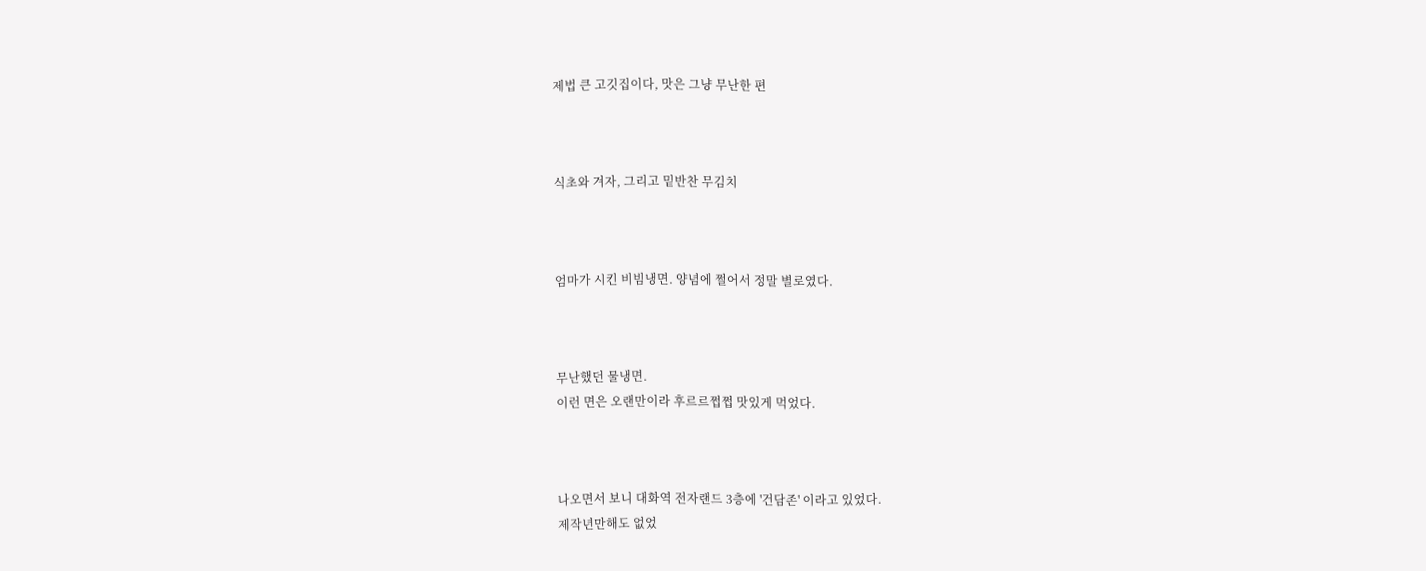제법 큰 고깃집이다, 맛은 그냥 무난한 편



식초와 겨자, 그리고 밑반찬 무김치



엄마가 시킨 비빔냉면. 양념에 쩔어서 정말 별로였다.



무난했던 물냉면.
이런 면은 오랜만이라 후르르쩝쩝 맛있게 먹었다.



나오면서 보니 대화역 전자랜드 3층에 '건담존' 이라고 있었다.
제작년만해도 없었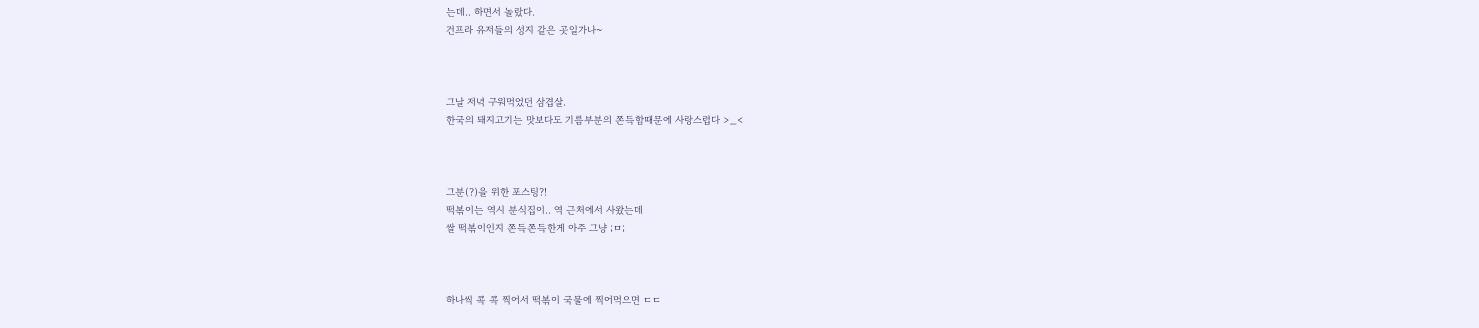는데.. 하면서 놀랐다.
건프라 유저들의 성지 같은 곳일가나~



그날 저녁 구워먹었던 삼겹살.
한국의 돼지고기는 맛보다도 기름부분의 쫀득함때문에 사랑스럽다 >_<



그분(?)을 위한 포스팅?!
떡볶이는 역시 분식집이.. 역 근처에서 사왔는데
쌀 떡볶이인지 쫀득쫀득한게 아주 그냥 ;ㅁ;



하나씩 콕 콕 찍어서 떡볶이 국물에 찍어먹으면 ㄷㄷ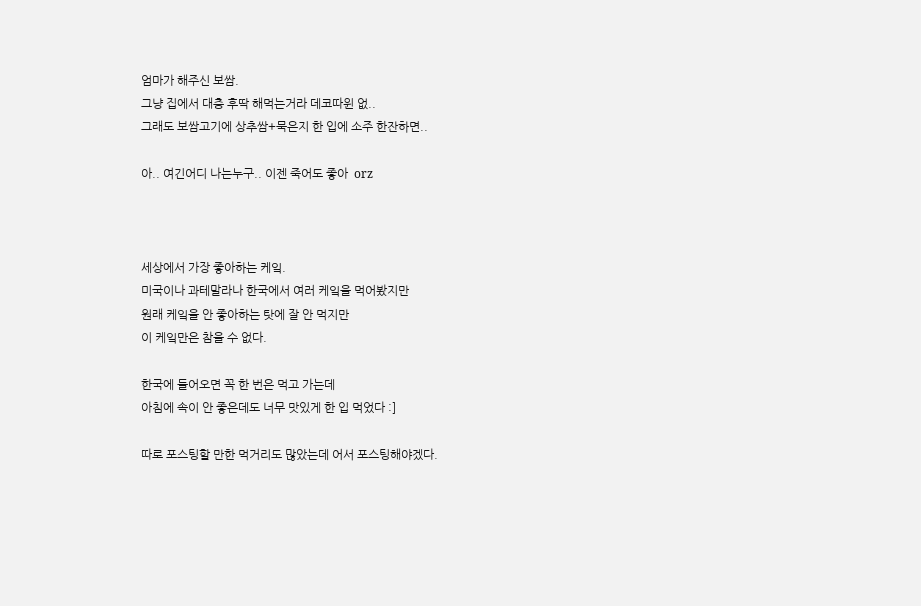엄마가 해주신 보쌈.
그냥 집에서 대충 후딱 해먹는거라 데코따윈 없..
그래도 보쌈고기에 상추쌈+묵은지 한 입에 소주 한잔하면..

아.. 여긴어디 나는누구.. 이젠 죽어도 좋아  orz



세상에서 가장 좋아하는 케잌.
미국이나 과테말라나 한국에서 여러 케잌을 먹어봤지만
원래 케잌을 안 좋아하는 탓에 잘 안 먹지만
이 케잌만은 참을 수 없다.

한국에 들어오면 꼭 한 번은 먹고 가는데
아침에 속이 안 좋은데도 너무 맛있게 한 입 먹었다 :]

따로 포스팅할 만한 먹거리도 많았는데 어서 포스팅해야겠다.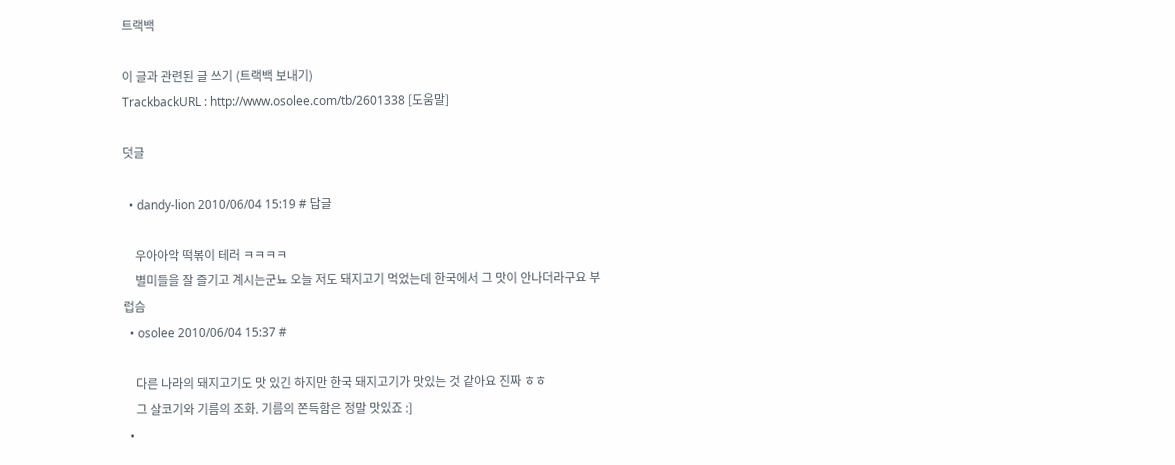트랙백

이 글과 관련된 글 쓰기 (트랙백 보내기)
TrackbackURL : http://www.osolee.com/tb/2601338 [도움말]

덧글

  • dandy-lion 2010/06/04 15:19 # 답글

    우아아악 떡볶이 테러 ㅋㅋㅋㅋ
    별미들을 잘 즐기고 계시는군뇨 오늘 저도 돼지고기 먹었는데 한국에서 그 맛이 안나더라구요 부럽슴
  • osolee 2010/06/04 15:37 #

    다른 나라의 돼지고기도 맛 있긴 하지만 한국 돼지고기가 맛있는 것 같아요 진짜 ㅎㅎ
    그 살코기와 기름의 조화. 기름의 쫀득함은 정말 맛있죠 :]
  •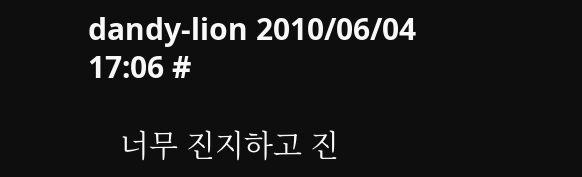dandy-lion 2010/06/04 17:06 #

    너무 진지하고 진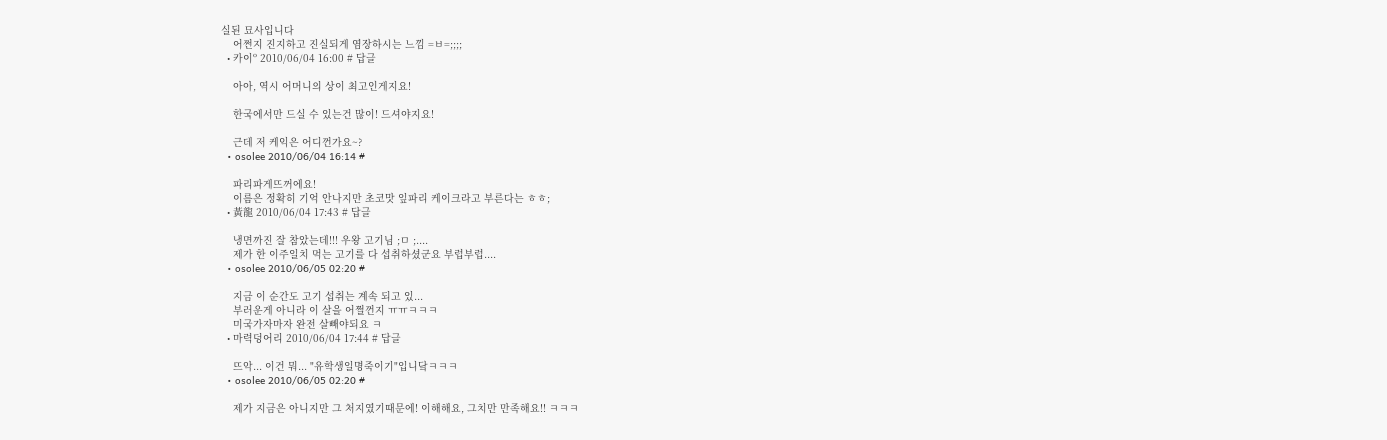실된 묘사입니다
    어쩐지 진지하고 진실되게 염장하시는 느낌 =ㅂ=;;;;
  • 카이º 2010/06/04 16:00 # 답글

    아아, 역시 어머니의 상이 최고인게지요!

    한국에서만 드실 수 있는건 많이! 드셔야지요!

    근데 저 케익은 어디껀가요~?
  • osolee 2010/06/04 16:14 #

    파리파게뜨꺼에요!
    이름은 정확히 기억 안나지만 초코맛 잎파리 케이크라고 부른다는 ㅎㅎ;
  • 黃龍 2010/06/04 17:43 # 답글

    냉면까진 잘 참았는데!!! 우왕 고기님 ;ㅁ ;....
    제가 한 이주일치 먹는 고기를 다 섭취하셨군요 부럽부럽....
  • osolee 2010/06/05 02:20 #

    지금 이 순간도 고기 섭취는 계속 되고 있...
    부러운게 아니라 이 살을 어쩔껀지 ㅠㅠㅋㅋㅋ
    미국가자마자 완전 살빼야되요 ㅋ
  • 마력덩어리 2010/06/04 17:44 # 답글

    뜨악... 이건 뭐... "유학생일명죽이기"입니닼ㅋㅋㅋ
  • osolee 2010/06/05 02:20 #

    제가 지금은 아니지만 그 처지였기때문에! 이해해요, 그치만 만족해요!! ㅋㅋㅋ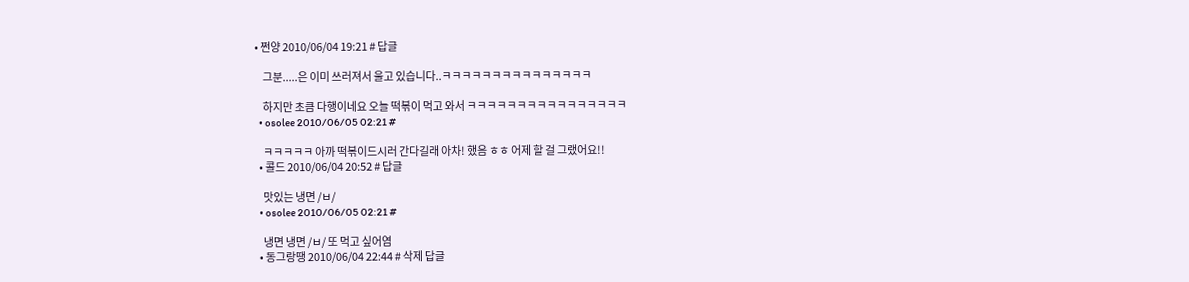• 쩐양 2010/06/04 19:21 # 답글

    그분.....은 이미 쓰러져서 울고 있습니다..ㅋㅋㅋㅋㅋㅋㅋㅋㅋㅋㅋㅋㅋㅋㅋ

    하지만 초큼 다행이네요 오늘 떡볶이 먹고 와서 ㅋㅋㅋㅋㅋㅋㅋㅋㅋㅋㅋㅋㅋㅋㅋㅋ
  • osolee 2010/06/05 02:21 #

    ㅋㅋㅋㅋㅋ 아까 떡볶이드시러 간다길래 아차! 했음 ㅎㅎ 어제 할 걸 그랬어요!!
  • 콜드 2010/06/04 20:52 # 답글

    맛있는 냉면 /ㅂ/
  • osolee 2010/06/05 02:21 #

    냉면 냉면 /ㅂ/ 또 먹고 싶어염
  • 동그랑땡 2010/06/04 22:44 # 삭제 답글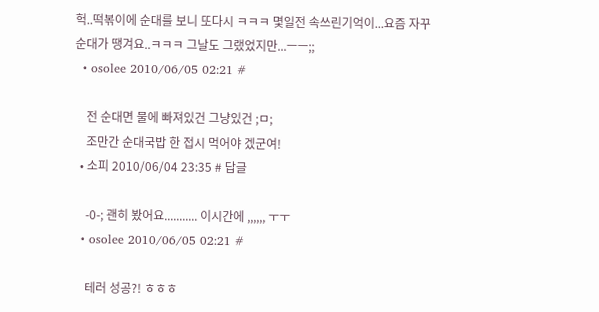헉..떡볶이에 순대를 보니 또다시 ㅋㅋㅋ 몇일전 속쓰린기억이...요즘 자꾸 순대가 땡겨요..ㅋㅋㅋ 그날도 그랬었지만...ㅡㅡ;;
  • osolee 2010/06/05 02:21 #

    전 순대면 물에 빠져있건 그냥있건 ;ㅁ;
    조만간 순대국밥 한 접시 먹어야 겠군여!
  • 소피 2010/06/04 23:35 # 답글

    -0-; 괜히 봤어요........... 이시간에 ,,,,,, ㅜㅜ
  • osolee 2010/06/05 02:21 #

    테러 성공?! ㅎㅎㅎ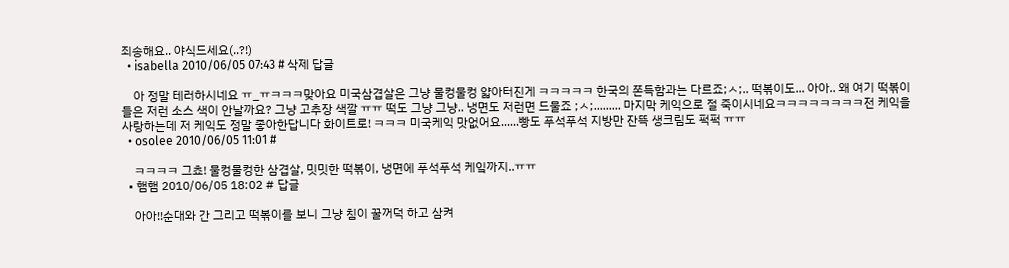죄송해요.. 야식드세요(..?!)
  • isabella 2010/06/05 07:43 # 삭제 답글

    아 정말 테러하시네요 ㅠ_ㅠㅋㅋㅋ맞아요 미국삼겹살은 그냥 물컹물컹 얇아터진게 ㅋㅋㅋㅋㅋ 한국의 쫀득함과는 다르죠;ㅅ;.. 떡볶이도... 아아.. 왜 여기 떡볶이들은 저런 소스 색이 안날까요? 그냥 고추장 색깔 ㅠㅠ 떡도 그냥 그냥.. 냉면도 저런면 드물죠 ;ㅅ;......... 마지막 케익으로 절 죽이시네요ㅋㅋㅋㅋㅋㅋㅋㅋ전 케익을 사랑하는데 저 케익도 정말 좋아한답니다 화이트로! ㅋㅋㅋ 미국케익 맛없어요......빵도 푸석푸석 지방만 잔뜩 생크림도 퍽퍽 ㅠㅠ
  • osolee 2010/06/05 11:01 #

    ㅋㅋㅋㅋ 그쵸! 물컹물컹한 삼겹살, 밋밋한 떡볶이, 냉면에 푸석푸석 케잌까지..ㅠㅠ
  • 햄햄 2010/06/05 18:02 # 답글

    아아!!순대와 간 그리고 떡볶이를 보니 그냥 침이 꿀꺼덕 하고 삼켜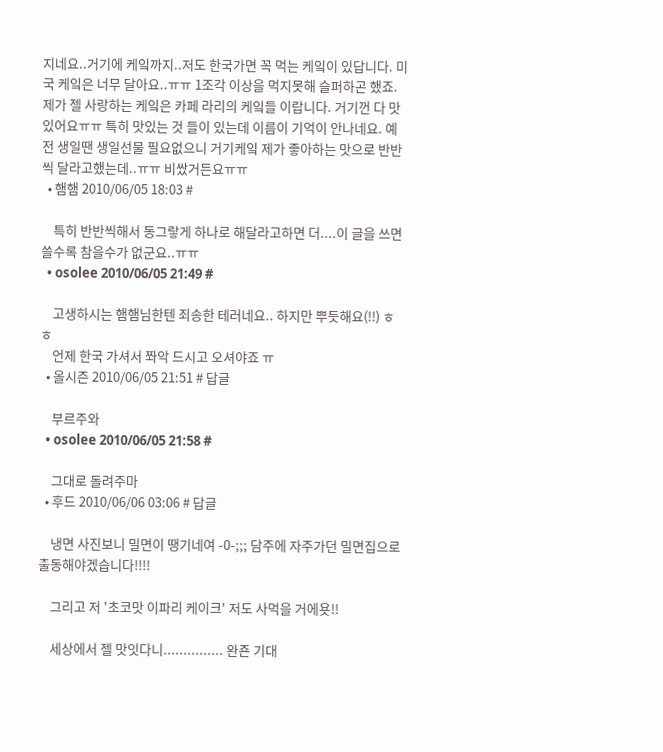지네요..거기에 케잌까지..저도 한국가면 꼭 먹는 케잌이 있답니다. 미국 케잌은 너무 달아요..ㅠㅠ 1조각 이상을 먹지못해 슬퍼하곤 했죠. 제가 젤 사랑하는 케잌은 카페 라리의 케잌들 이랍니다. 거기껀 다 맛있어요ㅠㅠ 특히 맛있는 것 들이 있는데 이름이 기억이 안나네요. 예전 생일땐 생일선물 필요없으니 거기케잌 제가 좋아하는 맛으로 반반씩 달라고했는데..ㅠㅠ 비쌌거든요ㅠㅠ
  • 햄햄 2010/06/05 18:03 #

    특히 반반씩해서 동그랗게 하나로 해달라고하면 더....이 글을 쓰면 쓸수록 참을수가 없군요..ㅠㅠ
  • osolee 2010/06/05 21:49 #

    고생하시는 햄햄님한텐 죄송한 테러네요.. 하지만 뿌듯해요(!!) ㅎㅎ
    언제 한국 가셔서 쫘악 드시고 오셔야죠 ㅠ
  • 올시즌 2010/06/05 21:51 # 답글

    부르주와
  • osolee 2010/06/05 21:58 #

    그대로 돌려주마
  • 후드 2010/06/06 03:06 # 답글

    냉면 사진보니 밀면이 땡기네여 -0-;;; 담주에 자주가던 밀면집으로 출동해야겠습니다!!!!

    그리고 저 '초코맛 이파리 케이크' 저도 사먹을 거에욧!!

    세상에서 젤 맛잇다니............... 완죤 기대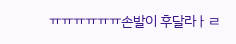ㅠㅠㅠㅠㅠㅠ손발이 후달라ㅏㄹ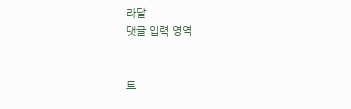라달
댓글 입력 영역


트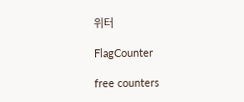위터

FlagCounter

free counters